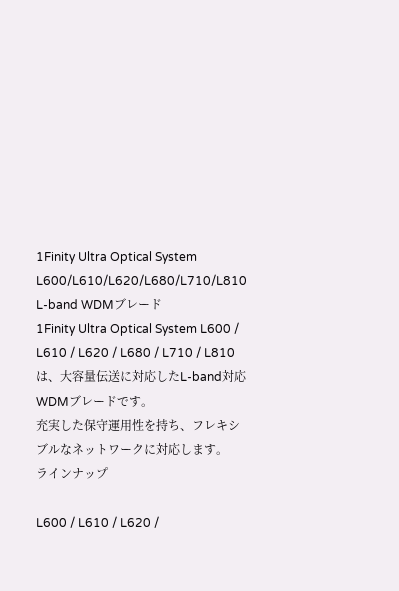1Finity Ultra Optical System
L600/L610/L620/L680/L710/L810
L-band WDMブレード
1Finity Ultra Optical System L600 / L610 / L620 / L680 / L710 / L810 は、大容量伝送に対応したL-band対応WDMブレードです。
充実した保守運用性を持ち、フレキシブルなネットワークに対応します。
ラインナップ

L600 / L610 / L620 /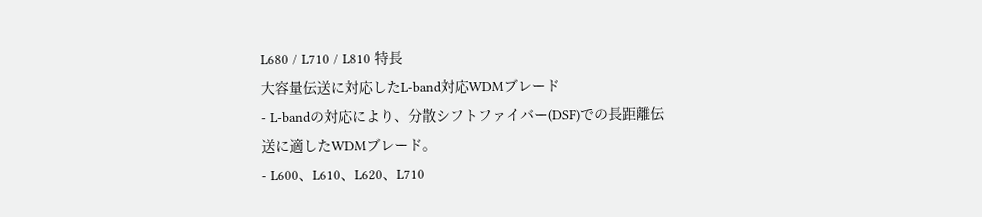L680 / L710 / L810 特長
大容量伝送に対応したL-band対応WDMブレード
- L-bandの対応により、分散シフトファイバー(DSF)での長距離伝送に適したWDMブレード。
- L600、L610、L620、L710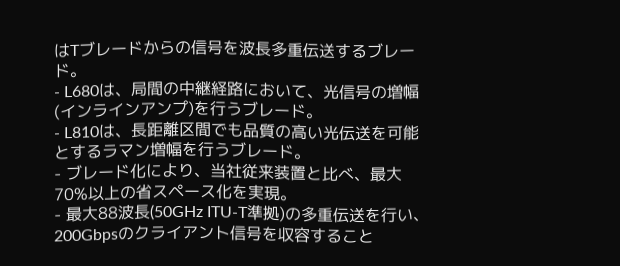はTブレードからの信号を波長多重伝送するブレード。
- L680は、局間の中継経路において、光信号の増幅(インラインアンプ)を行うブレード。
- L810は、長距離区間でも品質の高い光伝送を可能とするラマン増幅を行うブレード。
- ブレード化により、当社従来装置と比べ、最大70%以上の省スペース化を実現。
- 最大88波長(50GHz ITU-T準拠)の多重伝送を行い、200Gbpsのクライアント信号を収容すること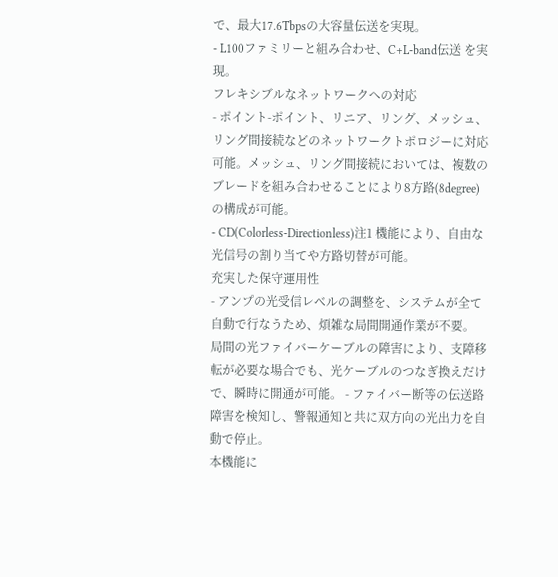で、最大17.6Tbpsの大容量伝送を実現。
- L100ファミリーと組み合わせ、C+L-band伝送 を実現。
フレキシブルなネットワークへの対応
- ポイント-ポイント、リニア、リング、メッシュ、リング間接続などのネットワークトポロジーに対応可能。メッシュ、リング間接続においては、複数のブレードを組み合わせることにより8方路(8degree)の構成が可能。
- CD(Colorless-Directionless)注1 機能により、自由な光信号の割り当てや方路切替が可能。
充実した保守運用性
- アンプの光受信レベルの調整を、システムが全て自動で行なうため、煩雑な局間開通作業が不要。
局間の光ファイバーケーブルの障害により、支障移転が必要な場合でも、光ケーブルのつなぎ換えだけで、瞬時に開通が可能。 - ファイバー断等の伝送路障害を検知し、警報通知と共に双方向の光出力を自動で停止。
本機能に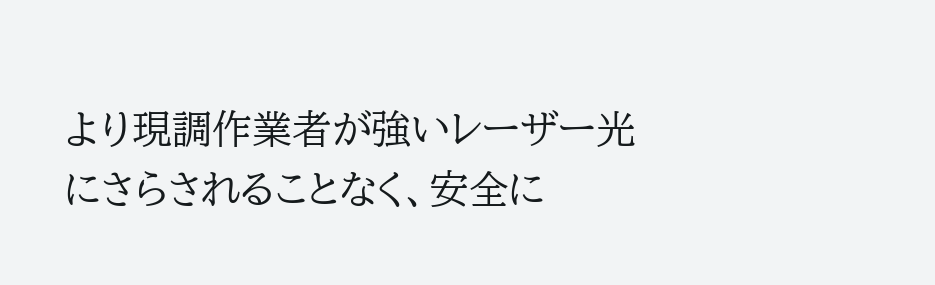より現調作業者が強いレーザー光にさらされることなく、安全に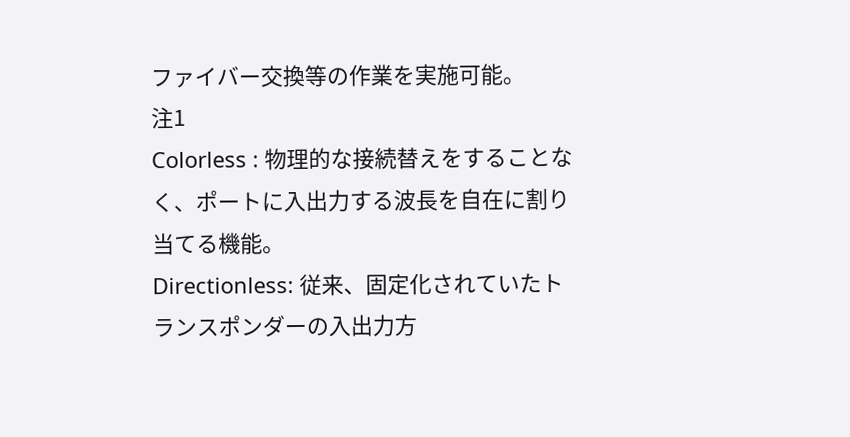ファイバー交換等の作業を実施可能。
注1
Colorless : 物理的な接続替えをすることなく、ポートに入出力する波長を自在に割り当てる機能。
Directionless: 従来、固定化されていたトランスポンダーの入出力方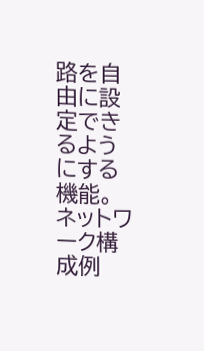路を自由に設定できるようにする機能。
ネットワーク構成例